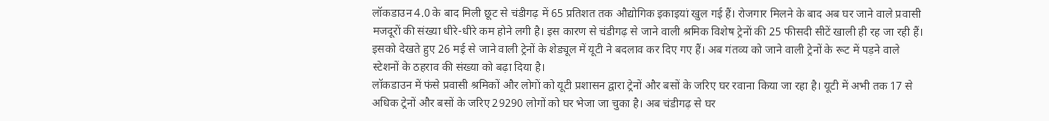लॉकडाउन 4.0 के बाद मिली छूट से चंडीगढ़ में 65 प्रतिशत तक औद्योगिक इकाइयां खुल गई हैं। रोजगार मिलने के बाद अब घर जाने वाले प्रवासी मजदूरों की संख्या धीरे-धीरे कम होने लगी है। इस कारण से चंडीगढ़ से जाने वाली श्रमिक विशेष ट्रेनों की 25 फीसदी सीटें खाली ही रह जा रही हैं। इसको देखते हुए 26 मई से जाने वाली ट्रेनों के शेड्यूल में यूटी ने बदलाव कर दिए गए हैं। अब गंतव्य को जाने वाली ट्रेनों के रूट में पड़ने वाले स्टेशनों के ठहराव की संख्या को बढ़ा दिया है।
लॉकडाउन में फंसे प्रवासी श्रमिकों और लोगों को यूटी प्रशासन द्वारा ट्रेनों और बसों के जरिए घर रवाना किया जा रहा है। यूटी में अभी तक 17 से अधिक ट्रेनों और बसों के जरिए 29290 लोगों को घर भेजा जा चुका है। अब चंडीगढ़ से घर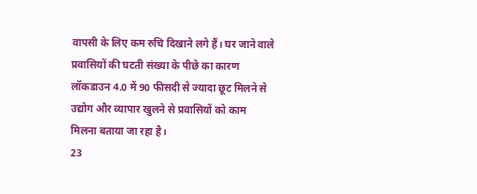वापसी के लिए कम रुचि दिखाने लगे हैं। घर जाने वाले प्रवासियों की घटती संख्या के पीछे का कारण लॉकडाउन 4.0 में 90 फीसदी से ज्यादा छूट मिलने से उद्योग और व्यापार खुलने से प्रवासियों को काम मिलना बताया जा रहा है।
23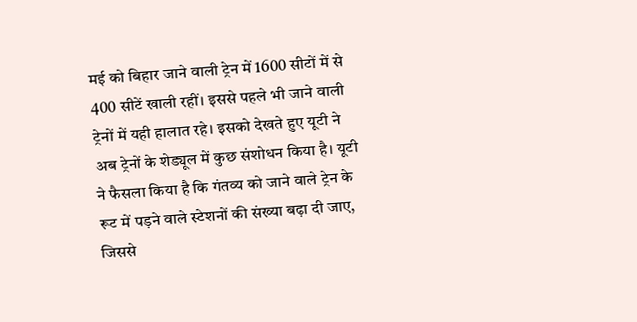मई को बिहार जाने वाली ट्रेन में 1600 सीटों में से 400 सीटें खाली रहीं। इससे पहले भी जाने वाली ट्रेनों में यही हालात रहे। इसको देखते हुए यूटी ने अब ट्रेनों के शेड्यूल में कुछ संशोधन किया है। यूटी ने फैसला किया है कि गंतव्य को जाने वाले ट्रेन के रूट में पड़ने वाले स्टेशनों की संख्या बढ़ा दी जाए, जिससे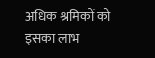अधिक श्रमिकों को इसका लाभ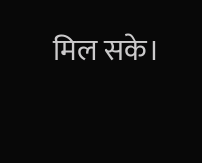मिल सके।